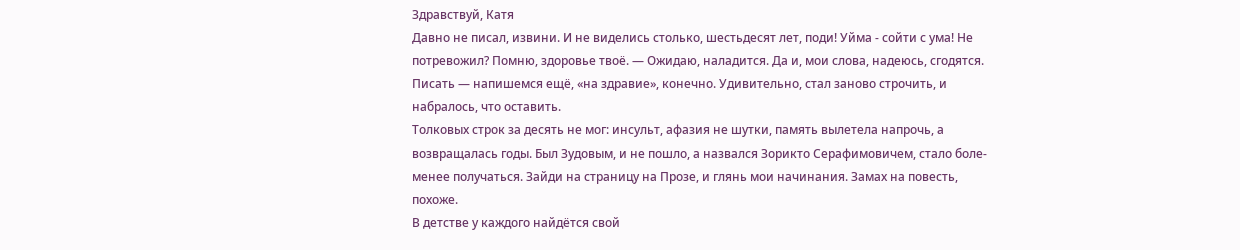Здравствуй, Катя
Давно не писал, извини. И не виделись столько, шестьдесят лет, поди! Уйма - сойти с ума! Не потревожил? Помню, здоровье твоё. — Ожидаю, наладится. Да и, мои слова, надеюсь, сгодятся. Писать — напишемся ещё, «на здравие», конечно. Удивительно, стал заново строчить, и набралось, что оставить.
Толковых строк за десять не мог: инсульт, афазия не шутки, память вылетела напрочь, а возвращалась годы. Был Зудовым, и не пошло, а назвался Зорикто Серафимовичем, стало боле-менее получаться. Зайди на страницу на Прозе, и глянь мои начинания. Замах на повесть, похоже.
В детстве у каждого найдётся свой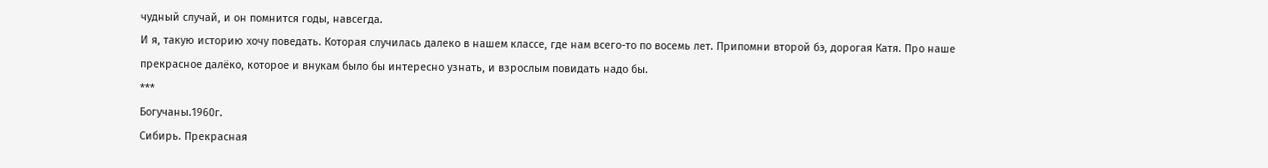чудный случай, и он помнится годы, навсегда.
И я, такую историю хочу поведать. Которая случилась далеко в нашем классе, где нам всего-то по восемь лет. Припомни второй бэ, дорогая Катя. Про наше прекрасное далёко, которое и внукам было бы интересно узнать, и взрослым повидать надо бы.
***
Богучаны.1960г.
Сибирь. Прекрасная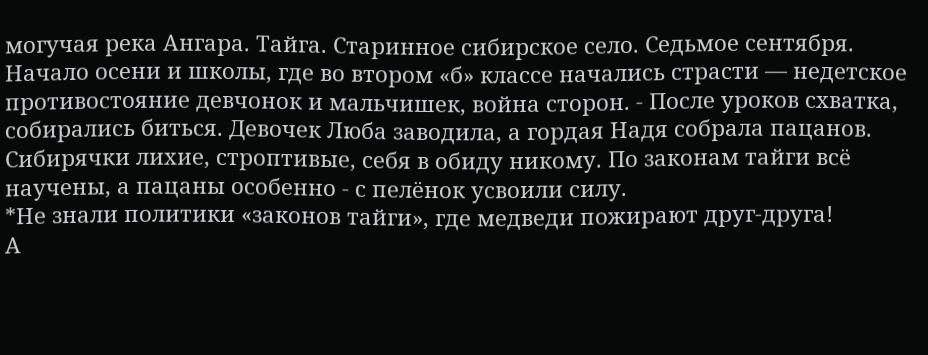могучая река Ангара. Тайга. Старинное сибирское село. Седьмое сентября. Начало осени и школы, где во втором «б» классе начались страсти — недетское противостояние девчонок и мальчишек, война сторон. - После уроков схватка, собирались биться. Девочек Люба заводила, а гордая Надя собрала пацанов. Сибирячки лихие, строптивые, себя в обиду никому. По законам тайги всё научены, а пацаны особенно - с пелёнок усвоили силу.
*Не знали политики «законов тайги», где медведи пожирают друг-друга!
А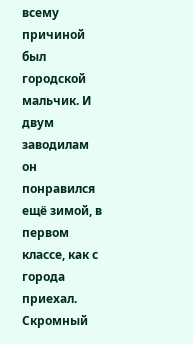всему причиной был городской мальчик. И двум заводилам он понравился ещё зимой, в первом классе, как с города приехал. Скромный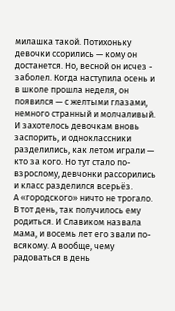милашка такой. Потихоньку девочки ссорились — кому он достанется. Но, весной он исчез - заболел. Когда наступила осень и в школе прошла неделя, он появился — с желтыми глазами, немного странный и молчаливый. И захотелось девочкам вновь заспорить, и одноклассники разделились, как летом играли — кто за кого. Но тут стало по-взрослому, девчонки рассорились и класс разделился всерьёз.
А «городского» ничто не трогало. В тот день, так получилось ему родиться. И Славиком назвала мама, и восемь лет его звали по-всякому. А вообще, чему радоваться в день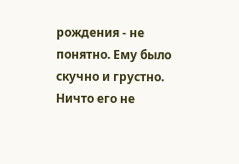рождения - не понятно. Ему было скучно и грустно. Ничто его не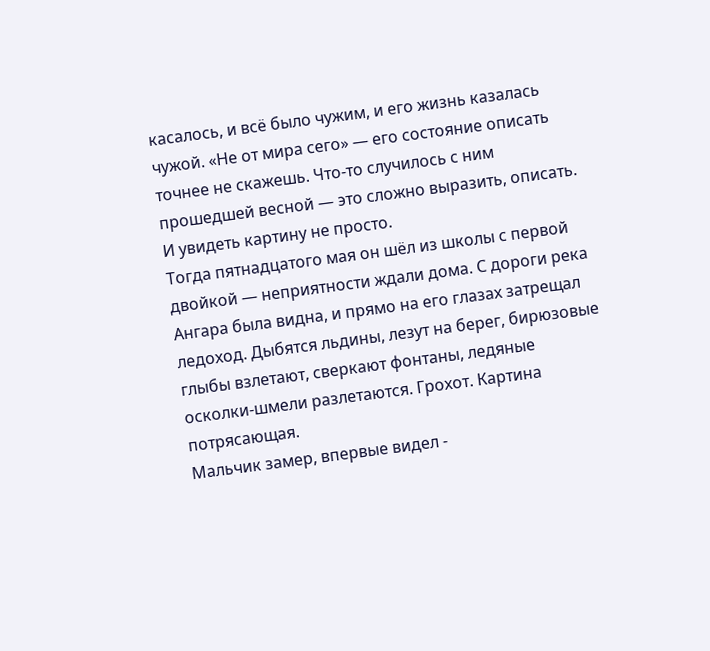касалось, и всё было чужим, и его жизнь казалась чужой. «Не от мира сего» — его состояние описать точнее не скажешь. Что-то случилось с ним прошедшей весной — это сложно выразить, описать. И увидеть картину не просто.
Тогда пятнадцатого мая он шёл из школы с первой двойкой — неприятности ждали дома. С дороги река Ангара была видна, и прямо на его глазах затрещал ледоход. Дыбятся льдины, лезут на берег, бирюзовые глыбы взлетают, сверкают фонтаны, ледяные осколки-шмели разлетаются. Грохот. Картина потрясающая.
Мальчик замер, впервые видел -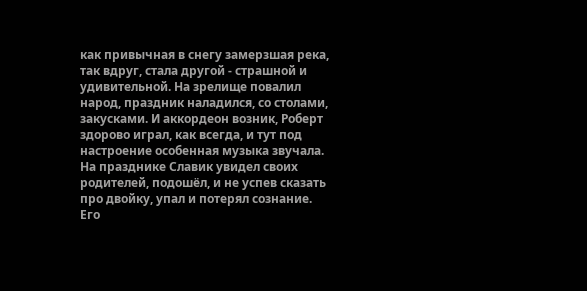как привычная в снегу замерзшая река, так вдруг, стала другой - страшной и удивительной. На зрелище повалил народ, праздник наладился, со столами, закусками. И аккордеон возник, Роберт здорово играл, как всегда, и тут под настроение особенная музыка звучала.
На празднике Славик увидел своих родителей, подошёл, и не успев сказать про двойку, упал и потерял сознание. Его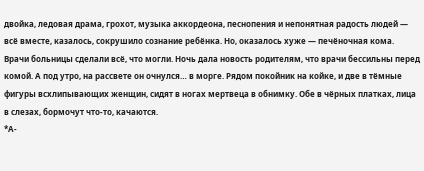двойка, ледовая драма, грохот, музыка аккордеона, песнопения и непонятная радость людей — всё вместе, казалось, сокрушило сознание ребёнка. Но, оказалось хуже — печёночная кома. Врачи больницы сделали всё, что могли. Ночь дала новость родителям, что врачи бессильны перед комой. А под утро, на рассвете он очнулся… в морге. Рядом покойник на койке, и две в тёмные фигуры всхлипывающих женщин, сидят в ногах мертвеца в обнимку. Обе в чёрных платках, лица в слезах, бормочут что-то, качаются.
*А-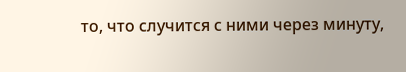то, что случится с ними через минуту,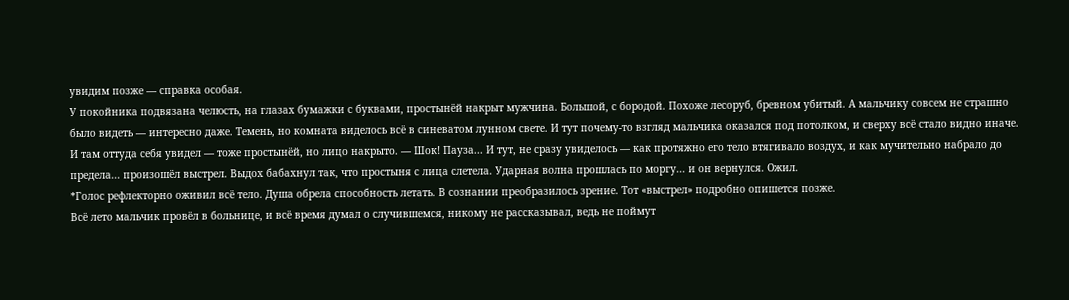увидим позже — справка особая.
У покойника подвязана челюсть, на глазах бумажки с буквами, простынёй накрыт мужчина. Большой, с бородой. Похоже лесоруб, бревном убитый. А мальчику совсем не страшно было видеть — интересно даже. Темень, но комната виделось всё в синеватом лунном свете. И тут почему-то взгляд мальчика оказался под потолком, и сверху всё стало видно иначе. И там оттуда себя увидел — тоже простынёй, но лицо накрыто. — Шок! Пауза... И тут, не сразу увиделось — как протяжно его тело втягивало воздух, и как мучительно набрало до предела... произошёл выстрел. Выдох бабахнул так, что простыня с лица слетела. Ударная волна прошлась по моргу... и он вернулся. Ожил.
*Голос рефлекторно оживил всё тело. Душа обрела способность летать. В сознании преобразилось зрение. Тот «выстрел» подробно опишется позже.
Всё лето мальчик провёл в больнице, и всё время думал о случившемся, никому не рассказывал, ведь не поймут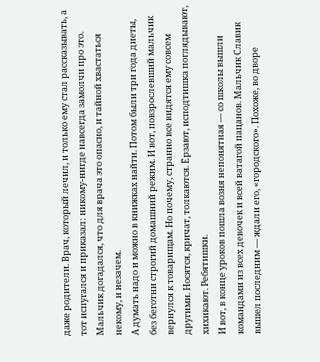даже родители. Врач, который лечил, и только ему стал рассказывать, а тот испугался и приказал: никому-нигде навсегда замолчи про это. Мальчик догадался, что для врача это опасно, и тайной хвастаться некому, и незачем.
А думать надо и можно в книжках найти. Потом были три года диеты, без беготни строгий домашний режим. И вот, повзрослевший мальчик вернулся к товарищам. Но почему, странно все видятся ему совсем другими. Носятся, кричат, толкаются. Ёрзают, исподтишка поглядывают, хихикают. Ребятишки.
И вот, в конце уроков пошла возня непонятная — со школы вышли командами из всех девочек и всей ватагой пацанов. Мальчик Славик вышел последним — ждали его, «городского». Похоже, во дворе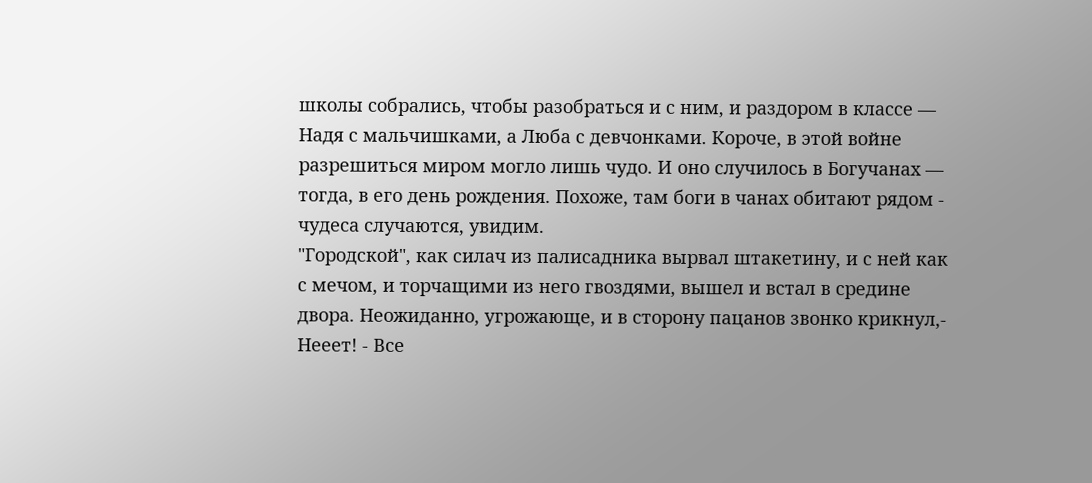школы собрались, чтобы разобраться и с ним, и раздором в классе — Надя с мальчишками, а Люба с девчонками. Короче, в этой войне разрешиться миром могло лишь чудо. И оно случилось в Богучанах — тогда, в его день рождения. Похоже, там боги в чанах обитают рядом - чудеса случаются, увидим.
"Городской", как силач из палисадника вырвал штакетину, и с ней как с мечом, и торчащими из него гвоздями, вышел и встал в средине двора. Неожиданно, угрожающе, и в сторону пацанов звонко крикнул,- Нееет! - Все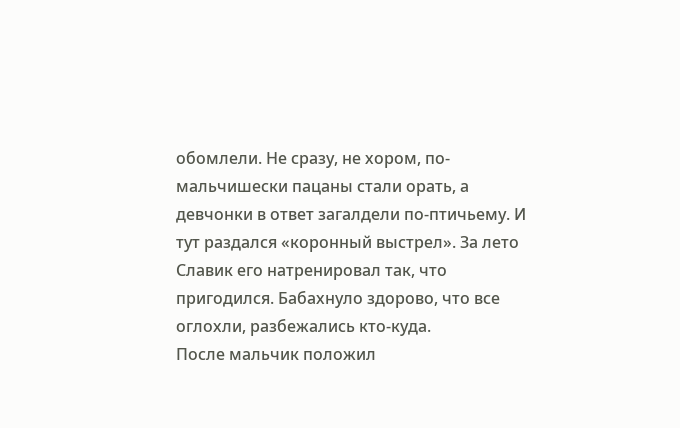обомлели. Не сразу, не хором, по-мальчишески пацаны стали орать, а девчонки в ответ загалдели по-птичьему. И тут раздался «коронный выстрел». За лето Славик его натренировал так, что пригодился. Бабахнуло здорово, что все оглохли, разбежались кто-куда.
После мальчик положил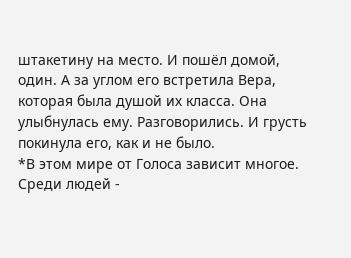штакетину на место. И пошёл домой, один. А за углом его встретила Вера, которая была душой их класса. Она улыбнулась ему. Разговорились. И грусть покинула его, как и не было.
*В этом мире от Голоса зависит многое. Среди людей -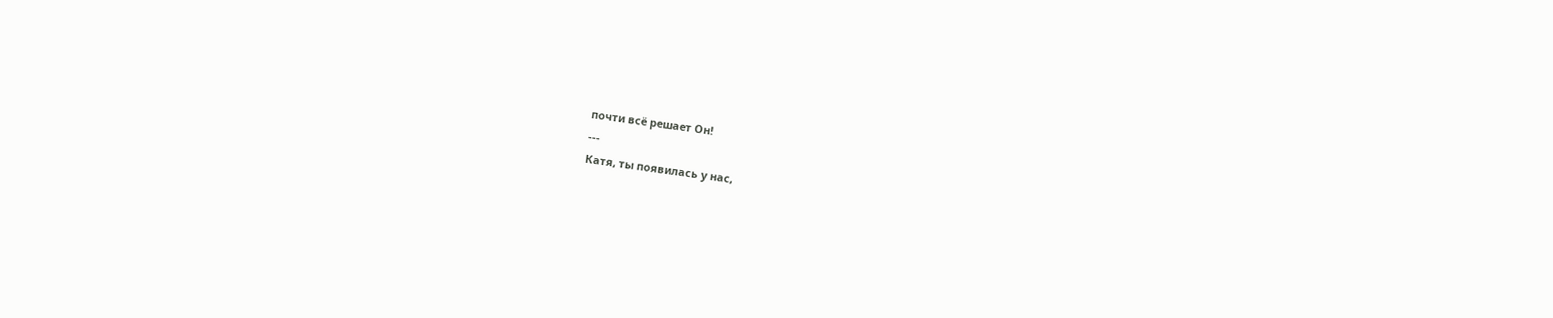почти всё решает Он!
---
Катя, ты появилась у нас,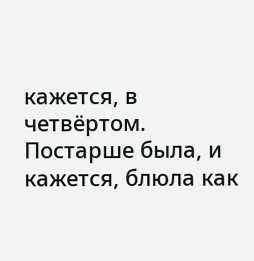кажется, в четвёртом. Постарше была, и кажется, блюла как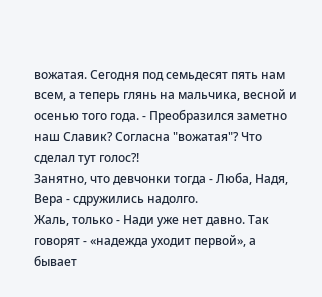вожатая. Сегодня под семьдесят пять нам всем, а теперь глянь на мальчика, весной и осенью того года. - Преобразился заметно наш Славик? Согласна "вожатая"? Что сделал тут голос?!
Занятно, что девчонки тогда - Люба, Надя, Вера - сдружились надолго.
Жаль, только - Нади уже нет давно. Так говорят - «надежда уходит первой», а бывает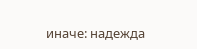иначе: надежда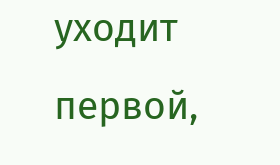уходит первой,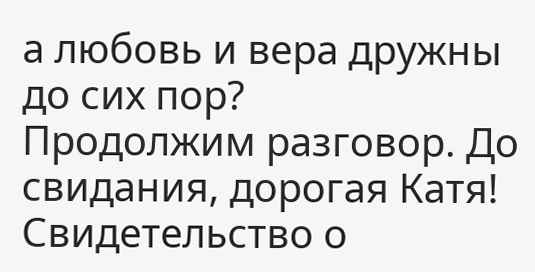а любовь и вера дружны до сих пор?
Продолжим разговор. До свидания, дорогая Катя!
Свидетельство о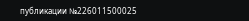публикации №226011500025